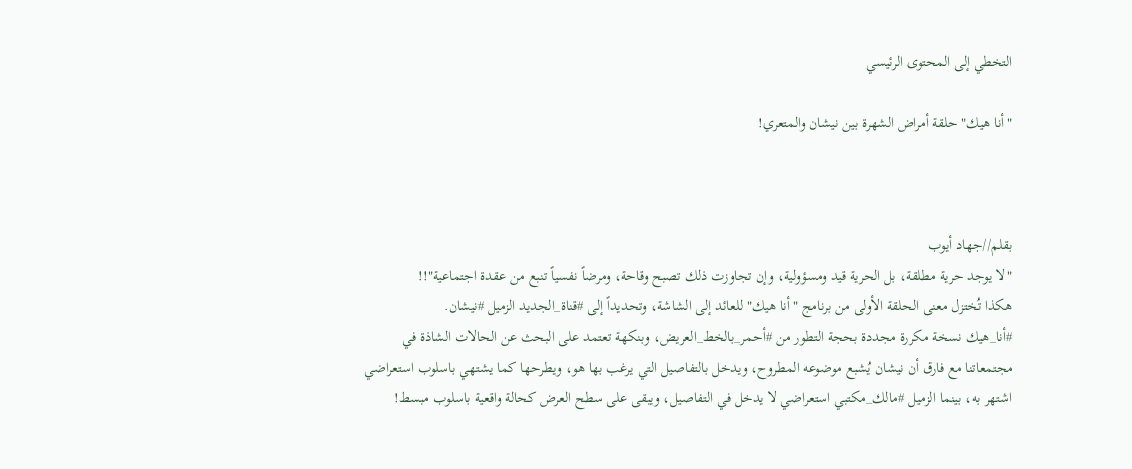التخطي إلى المحتوى الرئيسي

"أنا هيك" حلقة أمراض الشهرة بين نيشان والمتعري!



بقلم//جهاد أيوب
"لا يوجد حرية مطلقة، بل الحرية قيد ومسؤولية، وإن تجاوزت ذلك تصبح وقاحة، ومرضاً نفسياً تنبع من عقدة اجتماعية"!!
هكذا تُختزل معنى الحلقة الأولى من برنامج "أنا هيك" للعائد إلى الشاشة، وتحديداً إلى #قناة_الجديد الزميل #نيشان.
#أنا_هيك نسخة مكررة مجددة بحجة التطور من #أحمر_بالخط_العريض، وبنكهة تعتمد على البحث عن الحالات الشاذة في مجتمعاتنا مع فارق أن نيشان يُشبع موضوعه المطروح، ويدخل بالتفاصيل التي يرغب بها هو، ويطرحها كما يشتهي باسلوب استعراضي اشتهر به، بينما الزميل #مالك_مكتبي استعراضي لا يدخل في التفاصيل، ويبقى على سطح العرض كحالة واقعية باسلوب مبسط!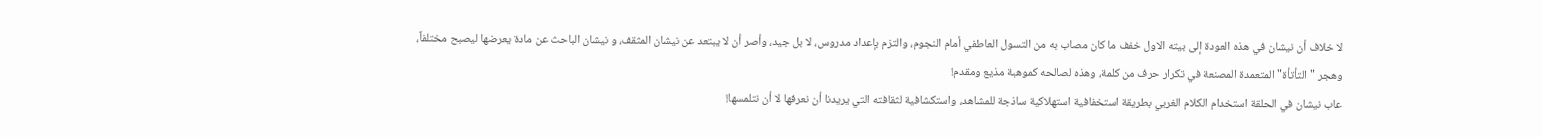لا خلاف أن نيشان في هذه العودة إلى بيته الاول خفف ما كان مصاب به من التسول العاطفي أمام النجوم، والتزم بإعداد مدروس، لا بل جيد، وأصر أن لا يبتعد عن نيشان المثقف، و نيشان الباحث عن مادة يعرضها ليصبح مختلفاً، وهجر "التأتأة" المتعمدة المصنعة في تكرار حرف من كلمة، وهذه لصالحه كموهبة مذيع ومقدم!
عاب نيشان في الحلقة استخدام الكلام الغربي بطريقة استخفافية استهلاكية ساذجة للمشاهد، واستكشافية لثقافته التي يريدنا أن نعرفها لا أن نتلمسها!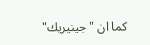كما ان "جينيريك"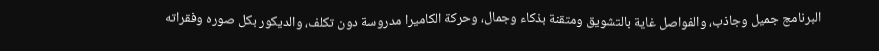البرنامج جميل وجاذب، والفواصل غاية بالتشويق ومتقنة بذكاء وجمال، وحركة الكاميرا مدروسة دون تكلف، والديكور بكل صوره وفقراته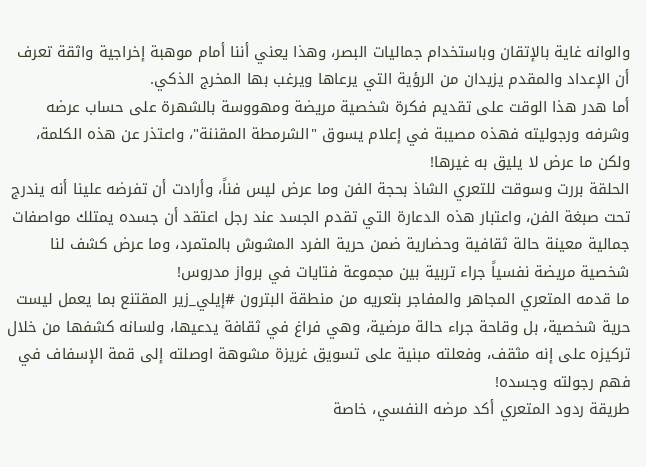والوانه غاية بالإتقان وباستخدام جماليات البصر، وهذا يعني أننا أمام موهبة إخراجية واثقة تعرف أن الإعداد والمقدم يزيدان من الرؤية التي يرعاها ويرغب بها المخرج الذكي.
أما هدر هذا الوقت على تقديم فكرة شخصية مريضة ومهووسة بالشهرة على حساب عرضه وشرفه ورجوليته فهذه مصيبة في إعلام يسوق "الشرمطة المقننة"، واعتذر عن هذه الكلمة، ولكن ما عرض لا يليق به غيرها!
الحلقة بررت وسوقت للتعري الشاذ بحجة الفن وما عرض ليس فناً، وأرادت أن تفرضه علينا أنه يندرج تحت صبغة الفن، واعتبار هذه الدعارة التي تقدم الجسد عند رجل اعتقد أن جسده يمتلك مواصفات جمالية معينة حالة ثقافية وحضارية ضمن حرية الفرد المشوش بالمتمرد، وما عرض كشف لنا شخصية مريضة نفسياً جراء تربية بين مجموعة فتايات في برواز مدروس!
ما قدمه المتعري المجاهر والمفاجر بتعريه من منطقة البترون #إيلي_زير المقتنع بما يعمل ليست حرية شخصية، بل وقاحة جراء حالة مرضية، وهي فراغ في ثقافة يدعيها، ولسانه كشفها من خلال تركيزه على إنه مثقف، وفعلته مبنية على تسويق غريزة مشوهة اوصلته إلى قمة الإسفاف في فهم رجولته وجسده!
طريقة ردود المتعري أكد مرضه النفسي، خاصة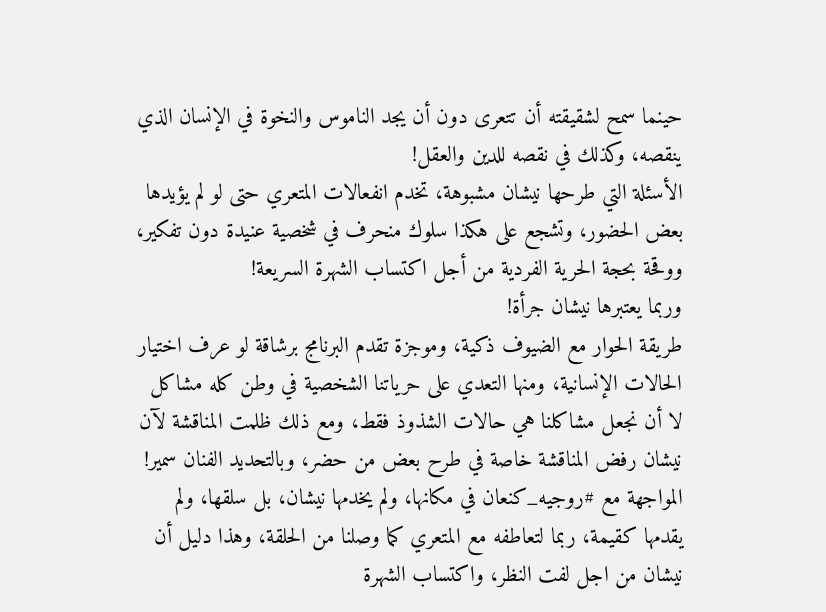حينما سمح لشقيقته أن تتعرى دون أن يجد الناموس والنخوة في الإنسان الذي ينقصه، وكذلك في نقصه للدين والعقل!
الأسئلة التي طرحها نيشان مشبوهة، تخدم انفعالات المتعري حتى لو لم يؤيدها بعض الحضور، وتشجع على هكذا سلوك منحرف في شخصية عنيدة دون تفكير، ووقحة بحجة الحرية الفردية من أجل اكتساب الشهرة السريعة!
وربما يعتبرها نيشان جرأة!
طريقة الحوار مع الضيوف ذكية، وموجزة تقدم البرنامج برشاقة لو عرف اختيار الحالات الإنسانية، ومنها التعدي على حرياتنا الشخصية في وطن كله مشاكل لا أن نجعل مشاكلنا هي حالات الشذوذ فقط، ومع ذلك ظلمت المناقشة لآن نيشان رفض المناقشة خاصة في طرح بعض من حضر، وبالتحديد الفنان سمير!
المواجهة مع #روجيه_كنعان في مكانها، ولم يخدمها نيشان، بل سلقها، ولم يقدمها كقيمة، ربما لتعاطفه مع المتعري كما وصلنا من الحلقة، وهذا دليل أن نيشان من اجل لفت النظر، واكتساب الشهرة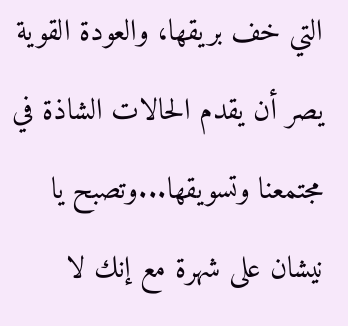التي خف بريقها، والعودة القوية يصر أن يقدم الحالات الشاذة في مجتمعنا وتسويقها...وتصبح يا نيشان على شهرة مع إنك لا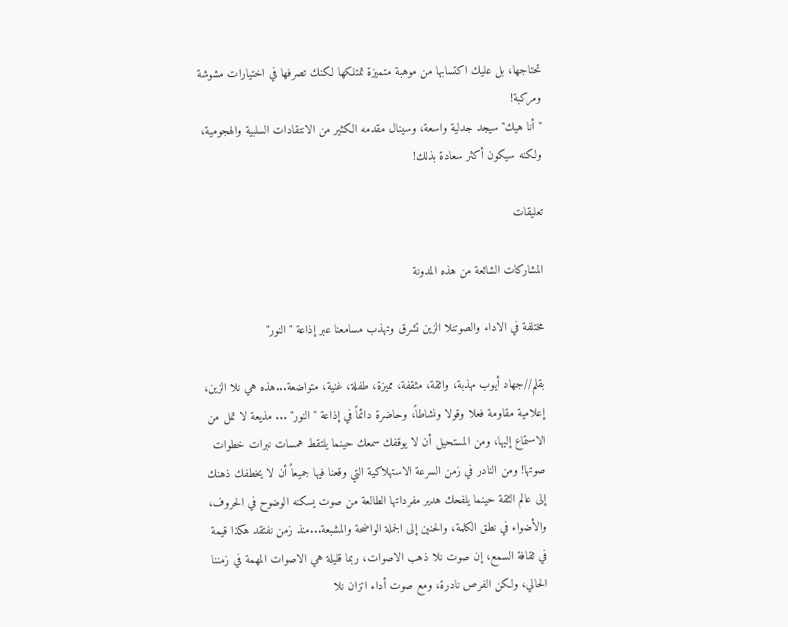تحتاجها، بل عليك اكتسابها من موهبة متميزة تمتلكها لكنك تصرفها في اختيارات مشوشة ومركبة!
"أنا هيك" سيجد جدلية واسعة، وسينال مقدمه الكثير من الانتقادات السلبية والهجومية، ولكنه سيكون أكثر سعادة بذلك!

تعليقات

المشاركات الشائعة من هذه المدونة

مختلفة في الاداء والصوتنلا الزين تشرق وتهذب مسامعنا عبر إذاعة "النور"

بقلم//جهاد أيوب مهذبة، واثقة، مثقفة، مميزة، طفلة، غنية، متواضعة...هذه هي نلا الزين، إعلامية مقاومة فعلا وقولا ونشاطاً، وحاضرة دائماً في إذاعة "النور" ... مذيعة لا تمل من الاستماع إليها، ومن المستحيل أن لا يوقفك سمعك حينما يلتقط همسات نبرات خطوات صوتها! ومن النادر في زمن السرعة الاستهلاكية التي وقعنا فيها جميعاً أن لا يخطفك ذهنك إلى عالم الثقة حينما يلفحك هدير مفرداتها الطالعة من صوت يسكنه الوضوح في الحروف، والأضواء في نطق الكلمة، والحنين إلى الجملة الواضحة والمشبعة...منذ زمن نفتقد هكذا قيمة في ثقافة السمع، إن صوت نلا ذهب الاصوات، ربما قليلة هي الاصوات المهمة في زمننا الحالي، ولكن الفرص نادرة، ومع صوت أداء اتزان نلا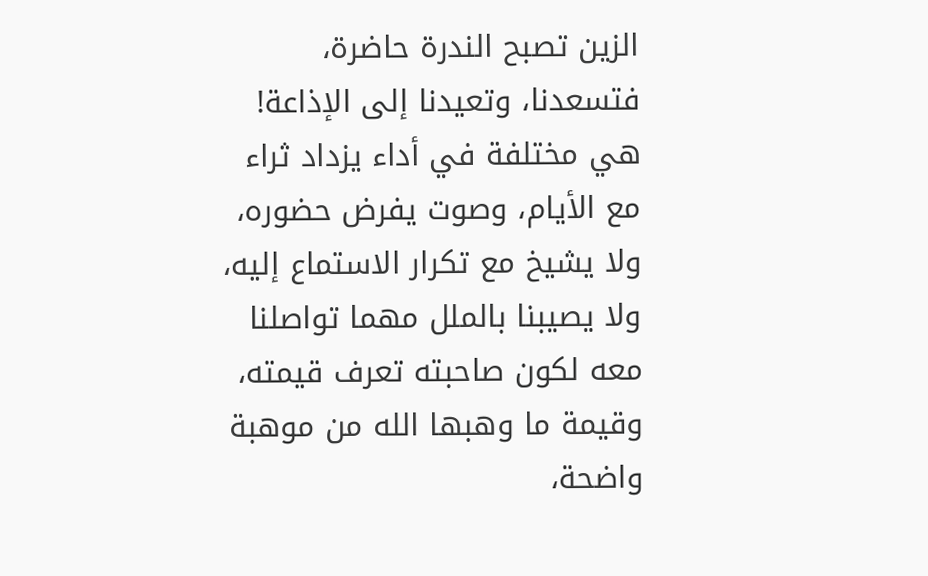الزين تصبح الندرة حاضرة، فتسعدنا، وتعيدنا إلى الإذاعة! هي مختلفة في أداء يزداد ثراء مع الأيام، وصوت يفرض حضوره، ولا يشيخ مع تكرار الاستماع إليه، ولا يصيبنا بالملل مهما تواصلنا معه لكون صاحبته تعرف قيمته، وقيمة ما وهبها الله من موهبة واضحة،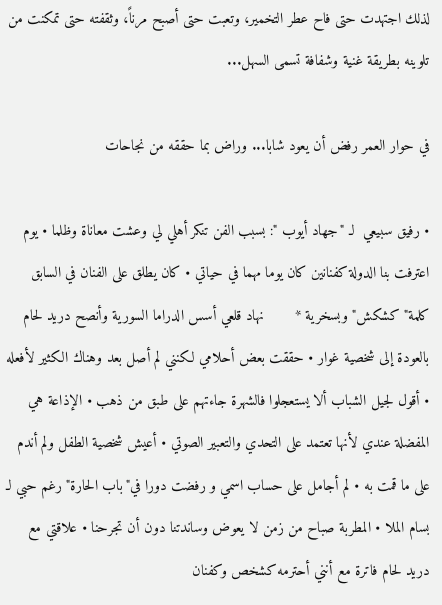لذلك اجتهدت حتى فاح عطر التخمير، وتعبت حتى أصبح مرناً، وثقفته حتى تمكنت من تلوينه بطريقة غنية وشفافة تسمى السهل...

في حوار العمر رفض أن يعود شابا... وراض بما حققه من نجاحات

• رفيق سبيعي  لـ "جهاد أيوب ": بسبب الفن تنكر أهلي لي وعشت معاناة وظلما • يوم اعترفت بنا الدولة كفنانين كان يوما مهما في حياتي • كان يطلق على الفنان في السابق كلمة"كشكش" وبسخرية *       نهاد قلعي أسس الدراما السورية وأنصح دريد لحام بالعودة إلى شخصية غوار • حققت بعض أحلامي لكنني لم أصل بعد وهناك الكثير لأفعله • أقول لجيل الشباب ألا يستعجلوا فالشهرة جاءتهم على طبق من ذهب • الإذاعة هي المفضلة عندي لأنها تعتمد على التحدي والتعبير الصوتي • أعيش شخصية الطفل ولم أندم على ما قمت به • لم أجامل على حساب اسمي و رفضت دورا في"باب الحارة" رغم حبي لـ بسام الملا • المطربة صباح من زمن لا يعوض وساندتنا دون أن تجرحنا • علاقتي مع دريد لحام فاترة مع أنني أحترمه كشخص وكفنان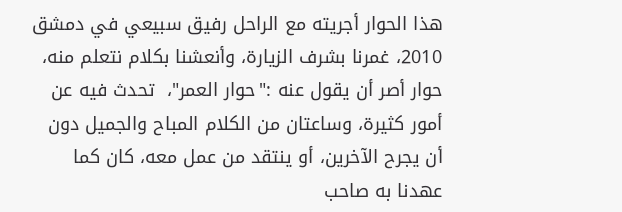هذا الحوار أجريته مع الراحل رفيق سبيعي في دمشق 2010، غمرنا بشرف الزيارة، وأنعشنا بكلام نتعلم منه، حوار أصر أن يقول عنه :"حوار العمر"،  تحدث فيه عن أمور كثيرة، وساعتان من الكلام المباح والجميل دون أن يجرح الآخرين، أو ينتقد من عمل معه، كان كما عهدنا به صاحب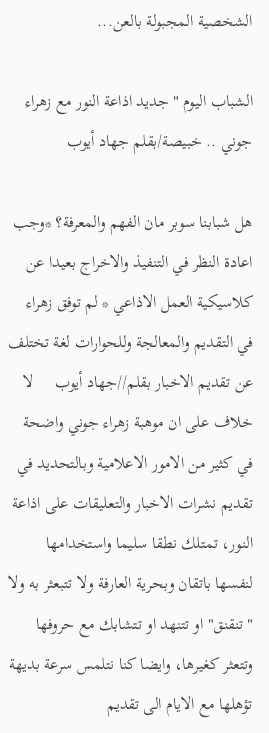الشخصية المجبولة بالعن...

الشباب اليوم " جديد اذاعة النور مع زهراء جوني .. خبيصة/بقلم جهاد أيوب

هل شبابنا سوبر مان الفهم والمعرفة؟ *وجب اعادة النظر في التنفيذ والاخراج بعيدا عن كلاسيكية العمل الاذاعي * لم توفق زهراء في التقديم والمعالجة وللحوارات لغة تختلف عن تقديم الاخبار بقلم//جهاد أيوب     لا خلاف على ان موهبة زهراء جوني واضحة في كثير من الامور الاعلامية وبالتحديد في تقديم نشرات الاخبار والتعليقات على اذاعة النور، تمتلك نطقا سليما واستخدامها لنفسها باتقان وبحرية العارفة ولا تتبعثر به ولا " تنقنق" او تتنهد او تتشابك مع حروفها وتتعثر كغيرها، وايضا كنا نتلمس سرعة بديهة تؤهلها مع الايام الى تقديم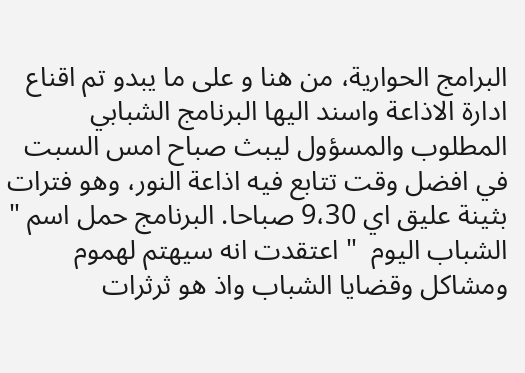البرامج الحوارية، من هنا و على ما يبدو تم اقناع ادارة الاذاعة واسند اليها البرنامج الشبابي المطلوب والمسؤول ليبث صباح امس السبت في افضل وقت تتابع فيه اذاعة النور، وهو فترات بثينة عليق اي 9،30 صباحا. البرنامج حمل اسم " الشباب اليوم  " اعتقدت انه سيهتم لهموم ومشاكل وقضايا الشباب واذ هو ثرثرات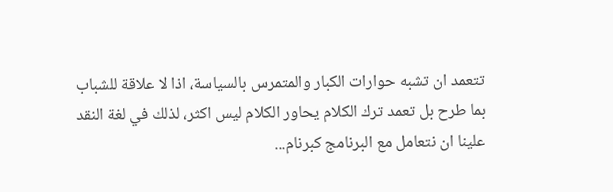تتعمد ان تشبه حوارات الكبار والمتمرس بالسياسة، اذا لا علاقة للشباب بما طرح بل تعمد ترك الكلام يحاور الكلام ليس اكثر، لذلك في لغة النقد علينا ان نتعامل مع البرنامج كبرنام...